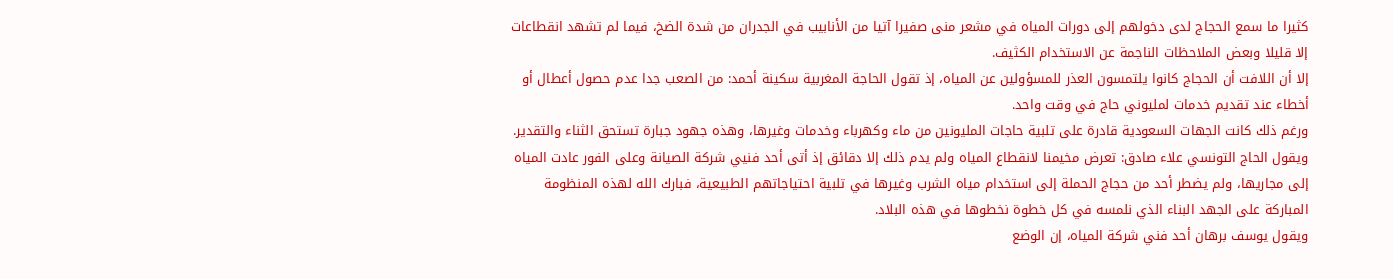كثيرا ما سمع الحجاج لدى دخولهم إلى دورات المياه في مشعر منى صفيرا آتيا من الأنابيب في الجدران من شدة الضخ، فيما لم تشهد انقطاعات إلا قليلا وبعض الملاحظات الناجمة عن الاستخدام الكثيف.
إلا أن اللافت أن الحجاج كانوا يلتمسون العذر للمسؤولين عن المياه، إذ تقول الحاجة المغربية سكينة أحمد: من الصعب جدا عدم حصول أعطال أو أخطاء عند تقديم خدمات لمليوني حاج في وقت واحد.
ورغم ذلك كانت الجهات السعودية قادرة على تلبية حاجات المليونين من ماء وكهرباء وخدمات وغيرها، وهذه جهود جبارة تستحق الثناء والتقدير.
ويقول الحاج التونسي علاء صادق: تعرض مخيمنا لانقطاع المياه ولم يدم ذلك إلا دقائق إذ أتى أحد فنيي شركة الصيانة وعلى الفور عادت المياه إلى مجاريها، ولم يضطر أحد من حجاج الحملة إلى استخدام مياه الشرب وغيرها في تلبية احتياجاتهم الطبيعية، فبارك الله لهذه المنظومة المباركة على الجهد البناء الذي نلمسه في كل خطوة نخطوها في هذه البلاد.
ويقول يوسف برهان أحد فني شركة المياه، إن الوضع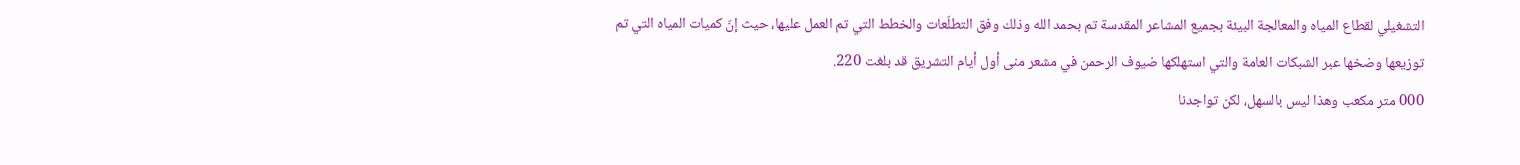التشغيلي لقطاع المياه والمعالجة البيئة بجميع المشاعر المقدسة تم بحمد الله وذلك وفق التطلّعات والخطط التي تم العمل عليها، حيث إنّ كميات المياه التي تم توزيعها وضخها عبر الشبكات العامة والتي استهلكها ضيوف الرحمن في مشعر منى أول أيام التشريق قد بلغت 220.
000 متر مكعب وهذا ليس بالسهل، لكن تواجدنا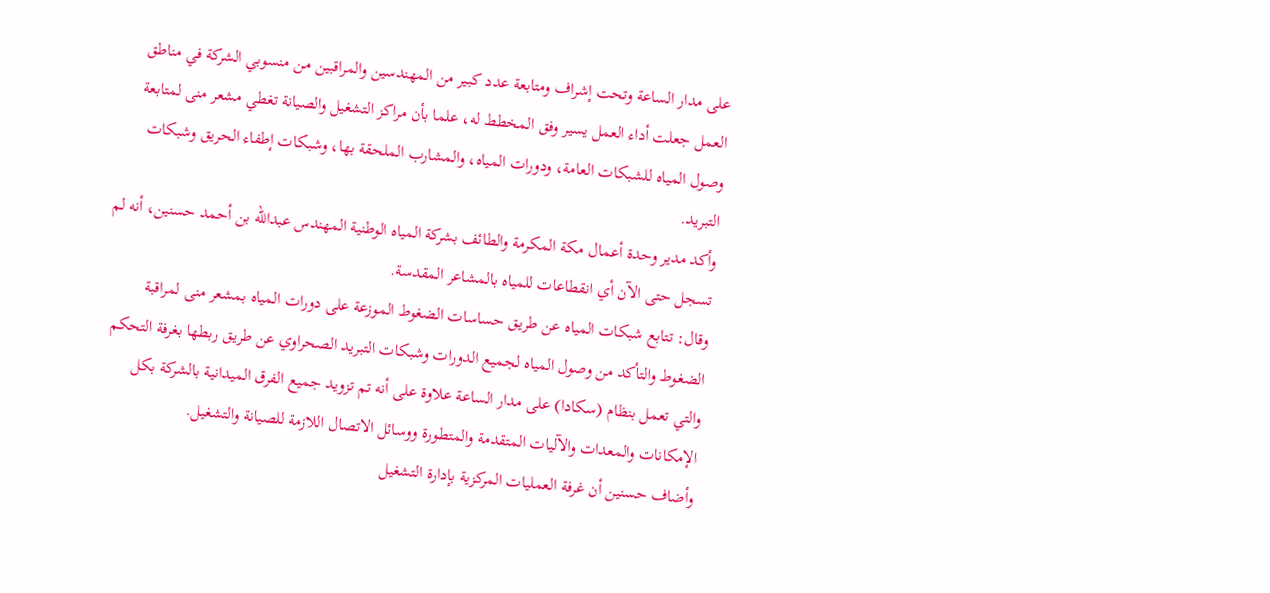على مدار الساعة وتحت إشراف ومتابعة عدد كبير من المهندسين والمراقبين من منسوبي الشركة في مناطق العمل جعلت أداء العمل يسير وفق المخطط له، علما بأن مراكز التشغيل والصيانة تغطي مشعر منى لمتابعة وصول المياه للشبكات العامة، ودورات المياه، والمشارب الملحقة بها، وشبكات إطفاء الحريق وشبكات التبريد.
وأكد مدير وحدة أعمال مكة المكرمة والطائف بشركة المياه الوطنية المهندس عبدالله بن أحمد حسنين، أنه لم تسجل حتى الآن أي انقطاعات للمياه بالمشاعر المقدسة.
وقال: تتابع شبكات المياه عن طريق حساسات الضغوط الموزعة على دورات المياه بمشعر منى لمراقبة الضغوط والتأكد من وصول المياه لجميع الدورات وشبكات التبريد الصحراوي عن طريق ربطها بغرفة التحكم والتي تعمل بنظام (سكادا) على مدار الساعة علاوة على أنه تم تزويد جميع الفرق الميدانية بالشركة بكل الإمكانات والمعدات والآليات المتقدمة والمتطورة ووسائل الاتصال اللازمة للصيانة والتشغيل.
وأضاف حسنين أن غرفة العمليات المركزية بإدارة التشغيل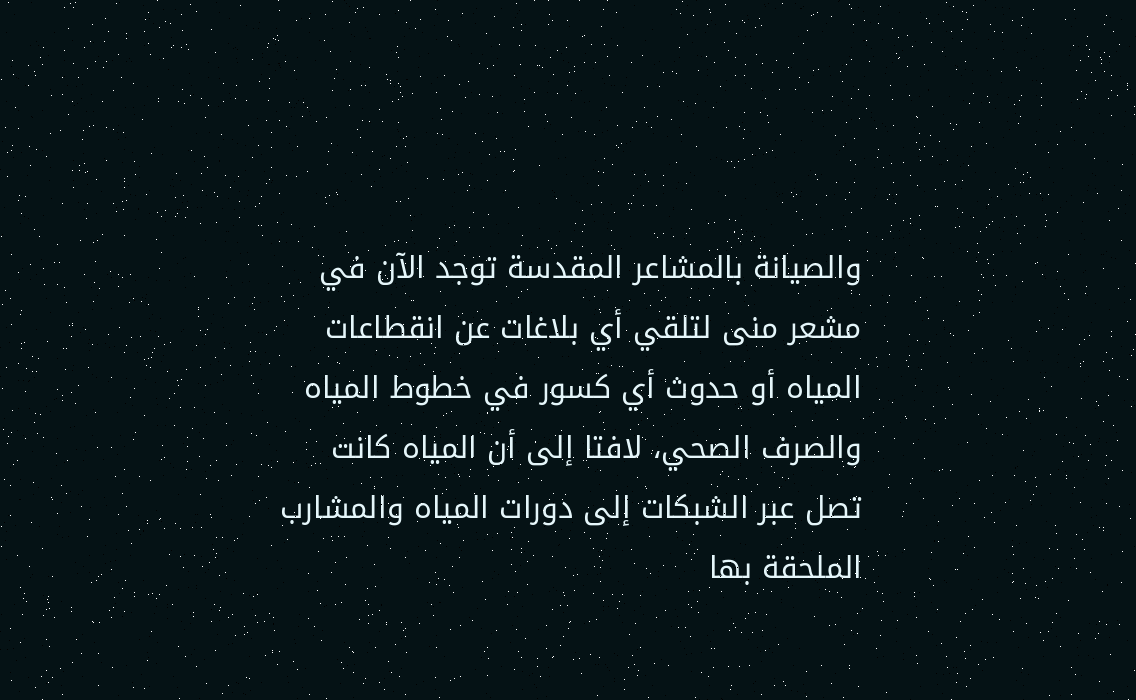والصيانة بالمشاعر المقدسة توجد الآن في مشعر منى لتلقي أي بلاغات عن انقطاعات المياه أو حدوث أي كسور في خطوط المياه والصرف الصحي، لافتا إلى أن المياه كانت تصل عبر الشبكات إلى دورات المياه والمشارب الملحقة بها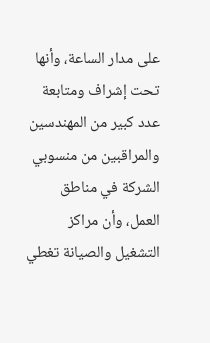على مدار الساعة، وأنها تحت إشراف ومتابعة عدد كبير من المهندسين والمراقبين من منسوبي الشركة في مناطق العمل، وأن مراكز التشغيل والصيانة تغطي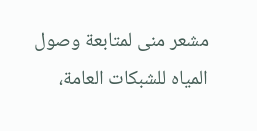مشعر منى لمتابعة وصول المياه للشبكات العامة،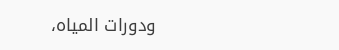ودورات المياه،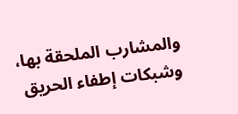والمشارب الملحقة بها، وشبكات إطفاء الحريق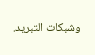وشبكات التبريد.